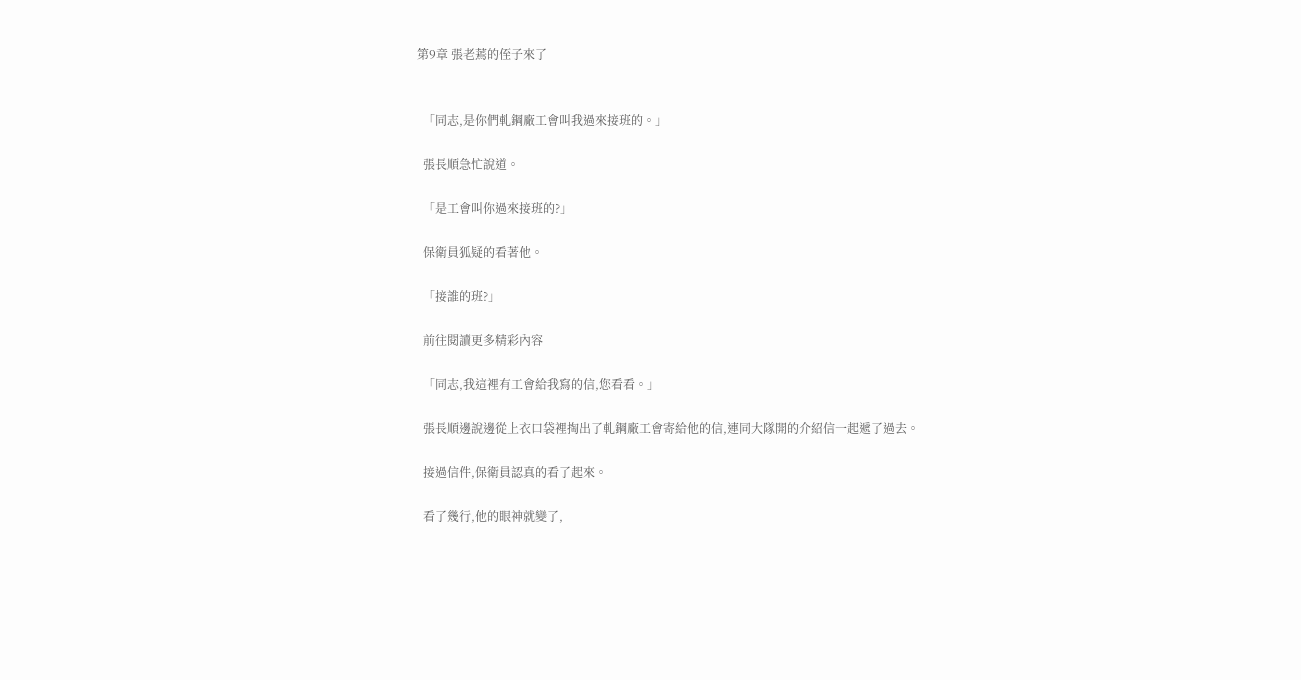第9章 張老蔫的侄子來了


  「同志,是你們軋鋼廠工會叫我過來接班的。」

  張長順急忙說道。

  「是工會叫你過來接班的?」

  保衛員狐疑的看著他。

  「接誰的班?」

  前往閱讀更多精彩內容

  「同志,我這裡有工會給我寫的信,您看看。」

  張長順邊說邊從上衣口袋裡掏出了軋鋼廠工會寄給他的信,連同大隊開的介紹信一起遞了過去。

  接過信件,保衛員認真的看了起來。

  看了幾行,他的眼神就變了,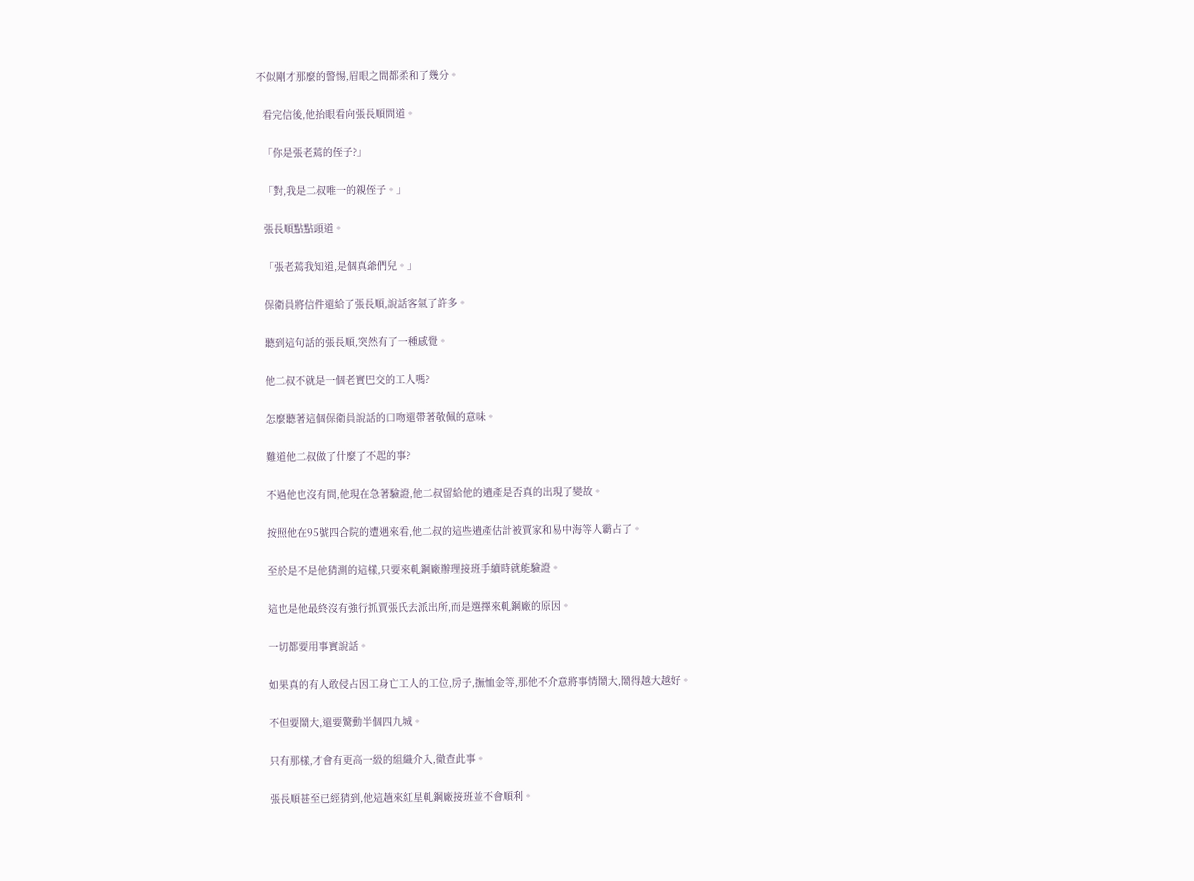不似剛才那麼的警惕,眉眼之間都柔和了幾分。

  看完信後,他抬眼看向張長順問道。

  「你是張老蔫的侄子?」

  「對,我是二叔唯一的親侄子。」

  張長順點點頭道。

  「張老蔫我知道,是個真爺們兒。」

  保衛員將信件還給了張長順,說話客氣了許多。

  聽到這句話的張長順,突然有了一種感覺。

  他二叔不就是一個老實巴交的工人嗎?

  怎麼聽著這個保衛員說話的口吻還帶著敬佩的意味。

  難道他二叔做了什麼了不起的事?

  不過他也沒有問,他現在急著驗證,他二叔留給他的遺產是否真的出現了變故。

  按照他在95號四合院的遭遇來看,他二叔的這些遺產估計被賈家和易中海等人霸占了。

  至於是不是他猜測的這樣,只要來軋鋼廠辦理接班手續時就能驗證。

  這也是他最終沒有強行抓賈張氏去派出所,而是選擇來軋鋼廠的原因。

  一切都要用事實說話。

  如果真的有人敢侵占因工身亡工人的工位,房子,撫恤金等,那他不介意將事情鬧大,鬧得越大越好。

  不但要鬧大,還要驚動半個四九城。

  只有那樣,才會有更高一級的組織介入,徹查此事。

  張長順甚至已經猜到,他這趟來紅星軋鋼廠接班並不會順利。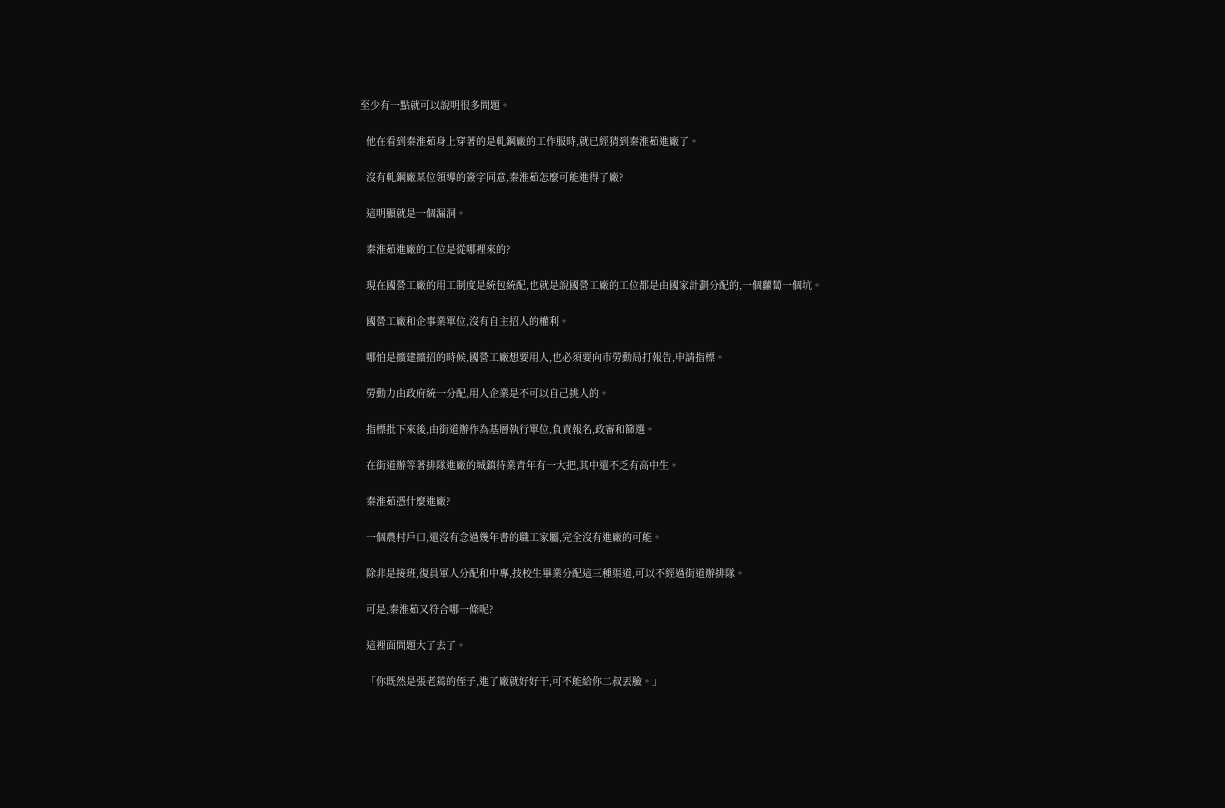至少有一點就可以說明很多問題。

  他在看到秦淮茹身上穿著的是軋鋼廠的工作服時,就已經猜到秦淮茹進廠了。

  沒有軋鋼廠某位領導的簽字同意,秦淮茹怎麼可能進得了廠?

  這明顯就是一個漏洞。

  秦淮茹進廠的工位是從哪裡來的?

  現在國營工廠的用工制度是統包統配,也就是說國營工廠的工位都是由國家計劃分配的,一個蘿蔔一個坑。

  國營工廠和企事業單位,沒有自主招人的權利。

  哪怕是擴建擴招的時候,國營工廠想要用人,也必須要向市勞動局打報告,申請指標。

  勞動力由政府統一分配,用人企業是不可以自己挑人的。

  指標批下來後,由街道辦作為基層執行單位,負責報名,政審和篩選。

  在街道辦等著排隊進廠的城鎮待業青年有一大把,其中還不乏有高中生。

  秦淮茹憑什麼進廠?

  一個農村戶口,還沒有念過幾年書的職工家屬,完全沒有進廠的可能。

  除非是接班,復員軍人分配和中專,技校生畢業分配這三種渠道,可以不經過街道辦排隊。

  可是,秦淮茹又符合哪一條呢?

  這裡面問題大了去了。

  「你既然是張老蔫的侄子,進了廠就好好干,可不能給你二叔丟臉。」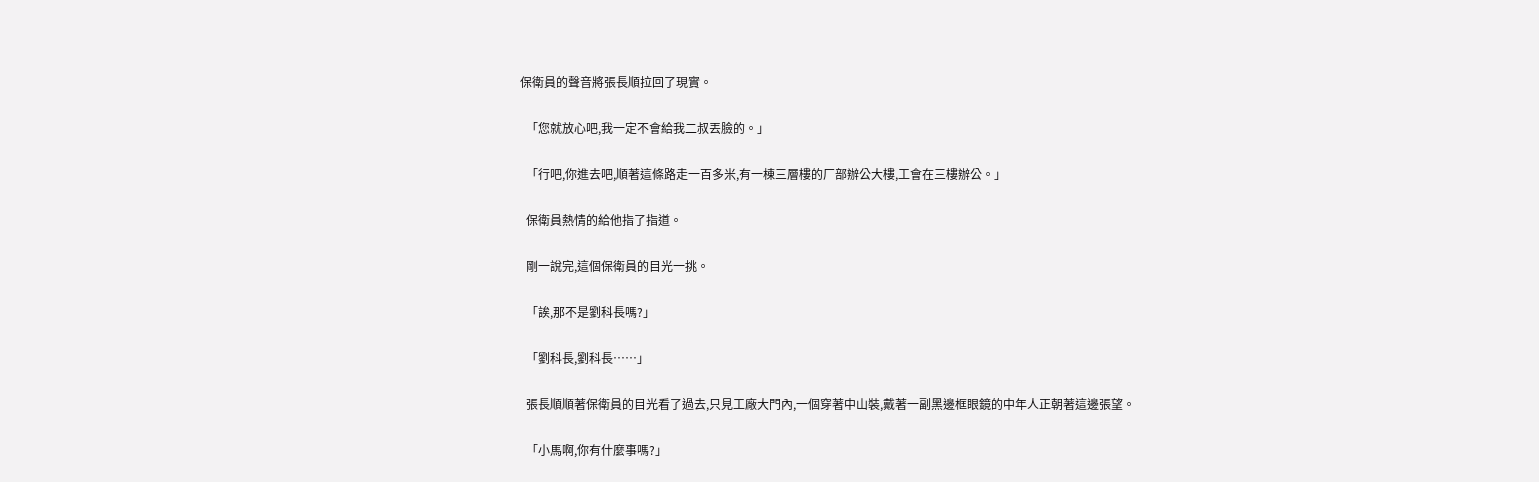保衛員的聲音將張長順拉回了現實。

  「您就放心吧,我一定不會給我二叔丟臉的。」

  「行吧,你進去吧,順著這條路走一百多米,有一棟三層樓的厂部辦公大樓,工會在三樓辦公。」

  保衛員熱情的給他指了指道。

  剛一說完,這個保衛員的目光一挑。

  「誒,那不是劉科長嗎?」

  「劉科長,劉科長……」

  張長順順著保衛員的目光看了過去,只見工廠大門內,一個穿著中山裝,戴著一副黑邊框眼鏡的中年人正朝著這邊張望。

  「小馬啊,你有什麼事嗎?」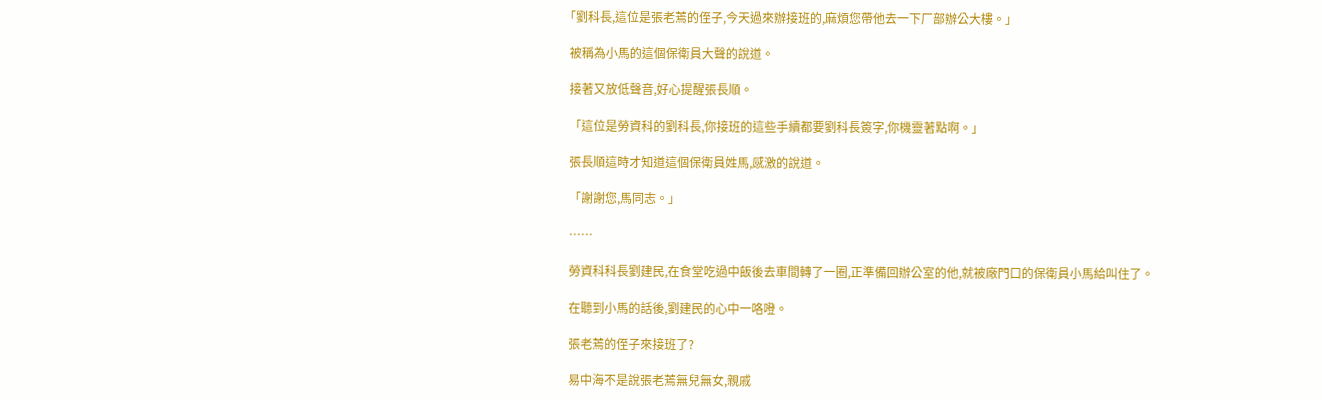「劉科長,這位是張老蔫的侄子,今天過來辦接班的,麻煩您帶他去一下厂部辦公大樓。」

  被稱為小馬的這個保衛員大聲的說道。

  接著又放低聲音,好心提醒張長順。

  「這位是勞資科的劉科長,你接班的這些手續都要劉科長簽字,你機靈著點啊。」

  張長順這時才知道這個保衛員姓馬,感激的說道。

  「謝謝您,馬同志。」

  ……

  勞資科科長劉建民,在食堂吃過中飯後去車間轉了一圈,正準備回辦公室的他,就被廠門口的保衛員小馬給叫住了。

  在聽到小馬的話後,劉建民的心中一咯噔。

  張老蔫的侄子來接班了?

  易中海不是說張老蔫無兒無女,親戚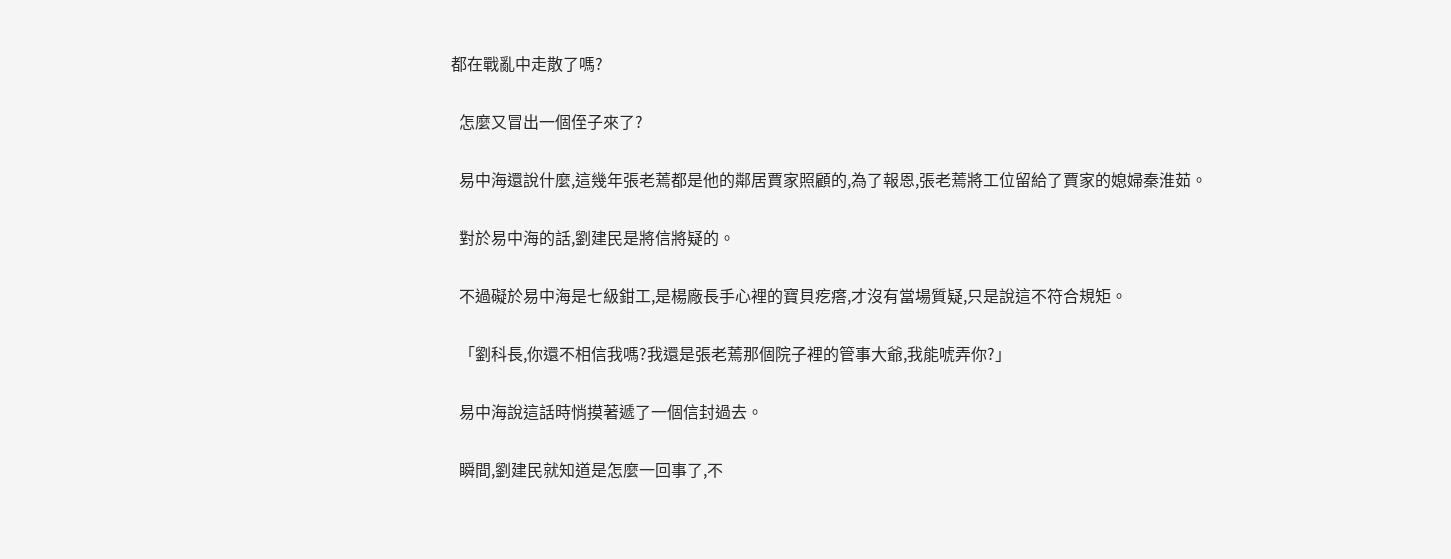都在戰亂中走散了嗎?

  怎麼又冒出一個侄子來了?

  易中海還說什麼,這幾年張老蔫都是他的鄰居賈家照顧的,為了報恩,張老蔫將工位留給了賈家的媳婦秦淮茹。

  對於易中海的話,劉建民是將信將疑的。

  不過礙於易中海是七級鉗工,是楊廠長手心裡的寶貝疙瘩,才沒有當場質疑,只是說這不符合規矩。

  「劉科長,你還不相信我嗎?我還是張老蔫那個院子裡的管事大爺,我能唬弄你?」

  易中海說這話時悄摸著遞了一個信封過去。

  瞬間,劉建民就知道是怎麼一回事了,不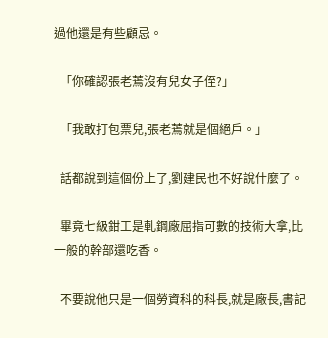過他還是有些顧忌。

  「你確認張老蔫沒有兒女子侄?」

  「我敢打包票兒,張老蔫就是個絕戶。」

  話都說到這個份上了,劉建民也不好說什麼了。

  畢竟七級鉗工是軋鋼廠屈指可數的技術大拿,比一般的幹部還吃香。

  不要說他只是一個勞資科的科長,就是廠長,書記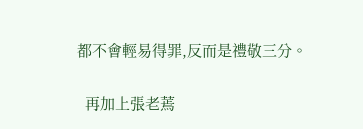都不會輕易得罪,反而是禮敬三分。

  再加上張老蔫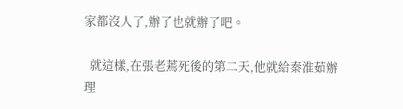家都沒人了,辦了也就辦了吧。

  就這樣,在張老蔫死後的第二天,他就給秦淮茹辦理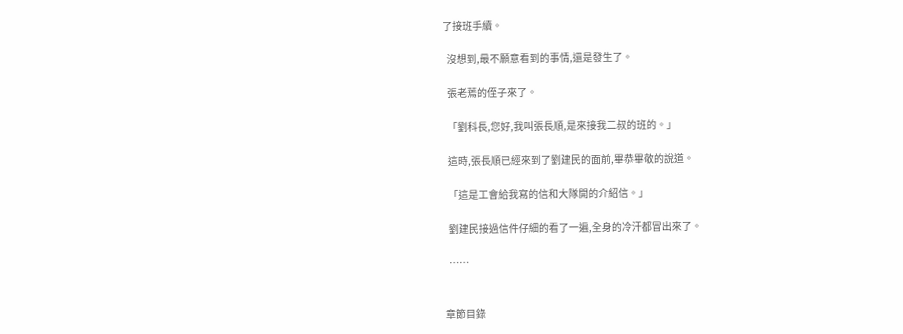了接班手續。

  沒想到,最不願意看到的事情,還是發生了。

  張老蔫的侄子來了。

  「劉科長,您好,我叫張長順,是來接我二叔的班的。」

  這時,張長順已經來到了劉建民的面前,畢恭畢敬的說道。

  「這是工會給我寫的信和大隊開的介紹信。」

  劉建民接過信件仔細的看了一遍,全身的冷汗都冒出來了。

  ……


章節目錄